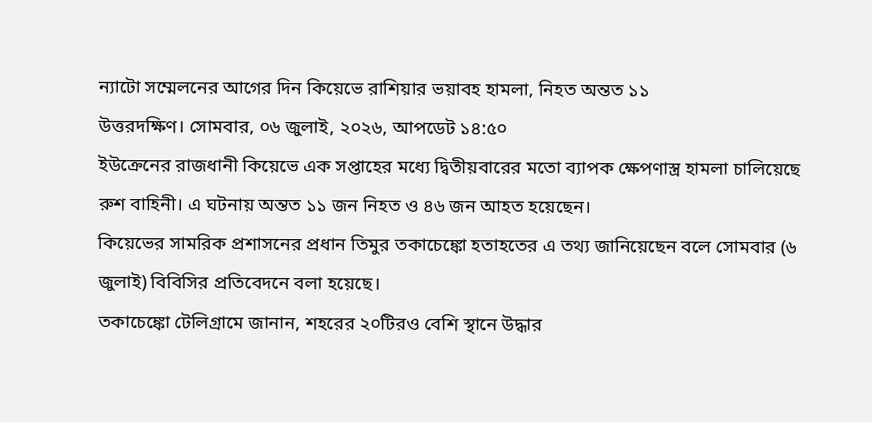ন্যাটো সম্মেলনের আগের দিন কিয়েভে রাশিয়ার ভয়াবহ হামলা, নিহত অন্তত ১১
উত্তরদক্ষিণ। সোমবার, ০৬ জুলাই, ২০২৬, আপডেট ১৪:৫০
ইউক্রেনের রাজধানী কিয়েভে এক সপ্তাহের মধ্যে দ্বিতীয়বারের মতো ব্যাপক ক্ষেপণাস্ত্র হামলা চালিয়েছে রুশ বাহিনী। এ ঘটনায় অন্তত ১১ জন নিহত ও ৪৬ জন আহত হয়েছেন।
কিয়েভের সামরিক প্রশাসনের প্রধান তিমুর তকাচেঙ্কো হতাহতের এ তথ্য জানিয়েছেন বলে সোমবার (৬ জুলাই) বিবিসির প্রতিবেদনে বলা হয়েছে।
তকাচেঙ্কো টেলিগ্রামে জানান, শহরের ২০টিরও বেশি স্থানে উদ্ধার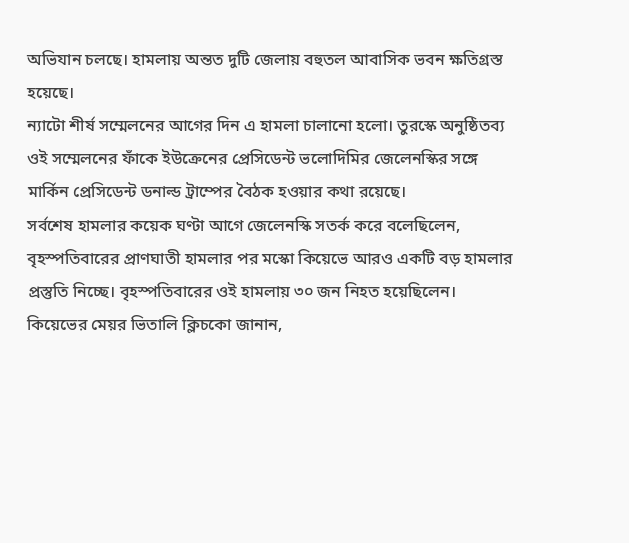অভিযান চলছে। হামলায় অন্তত দুটি জেলায় বহুতল আবাসিক ভবন ক্ষতিগ্রস্ত হয়েছে।
ন্যাটো শীর্ষ সম্মেলনের আগের দিন এ হামলা চালানো হলো। তুরস্কে অনুষ্ঠিতব্য ওই সম্মেলনের ফাঁকে ইউক্রেনের প্রেসিডেন্ট ভলোদিমির জেলেনস্কির সঙ্গে মার্কিন প্রেসিডেন্ট ডনাল্ড ট্রাম্পের বৈঠক হওয়ার কথা রয়েছে।
সর্বশেষ হামলার কয়েক ঘণ্টা আগে জেলেনস্কি সতর্ক করে বলেছিলেন, বৃহস্পতিবারের প্রাণঘাতী হামলার পর মস্কো কিয়েভে আরও একটি বড় হামলার প্রস্তুতি নিচ্ছে। বৃহস্পতিবারের ওই হামলায় ৩০ জন নিহত হয়েছিলেন।
কিয়েভের মেয়র ভিতালি ক্লিচকো জানান,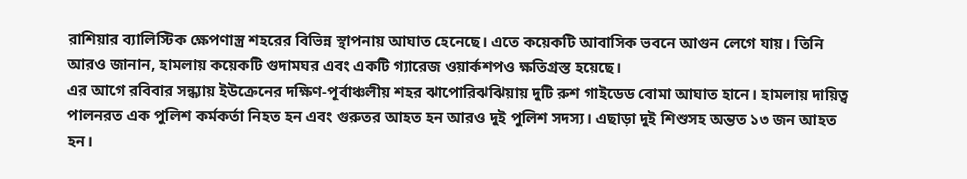রাশিয়ার ব্যালিস্টিক ক্ষেপণাস্ত্র শহরের বিভিন্ন স্থাপনায় আঘাত হেনেছে। এতে কয়েকটি আবাসিক ভবনে আগুন লেগে যায়। তিনি আরও জানান, হামলায় কয়েকটি গুদামঘর এবং একটি গ্যারেজ ওয়ার্কশপও ক্ষতিগ্রস্ত হয়েছে।
এর আগে রবিবার সন্ধ্যায় ইউক্রেনের দক্ষিণ-পূর্বাঞ্চলীয় শহর ঝাপোরিঝঝিয়ায় দুটি রুশ গাইডেড বোমা আঘাত হানে। হামলায় দায়িত্ব পালনরত এক পুলিশ কর্মকর্তা নিহত হন এবং গুরুতর আহত হন আরও দুই পুলিশ সদস্য। এছাড়া দুই শিশুসহ অন্তত ১৩ জন আহত হন।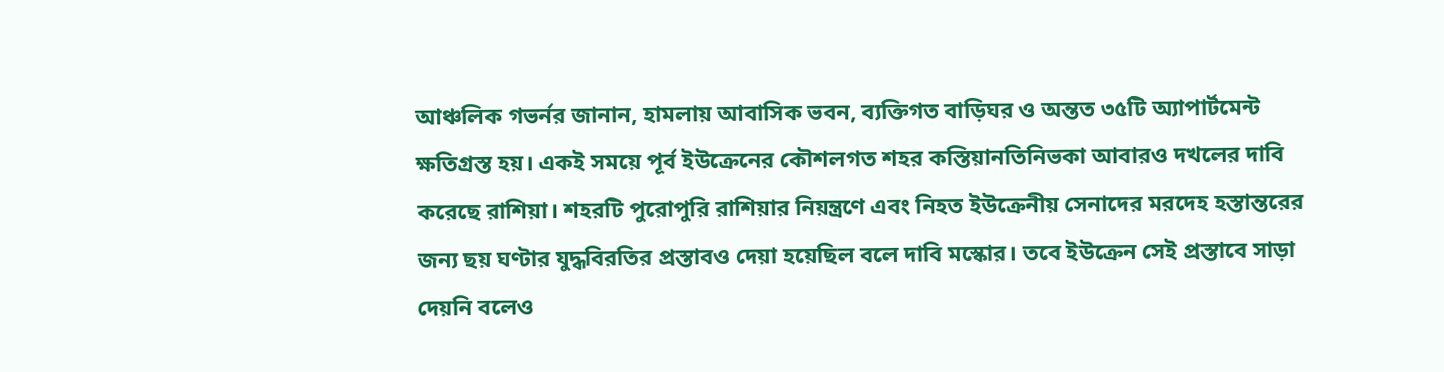আঞ্চলিক গভর্নর জানান, হামলায় আবাসিক ভবন, ব্যক্তিগত বাড়িঘর ও অন্তত ৩৫টি অ্যাপার্টমেন্ট ক্ষতিগ্রস্ত হয়। একই সময়ে পূর্ব ইউক্রেনের কৌশলগত শহর কস্তিয়ানতিনিভকা আবারও দখলের দাবি করেছে রাশিয়া। শহরটি পুরোপুরি রাশিয়ার নিয়ন্ত্রণে এবং নিহত ইউক্রেনীয় সেনাদের মরদেহ হস্তান্তরের জন্য ছয় ঘণ্টার যুদ্ধবিরতির প্রস্তাবও দেয়া হয়েছিল বলে দাবি মস্কোর। তবে ইউক্রেন সেই প্রস্তাবে সাড়া দেয়নি বলেও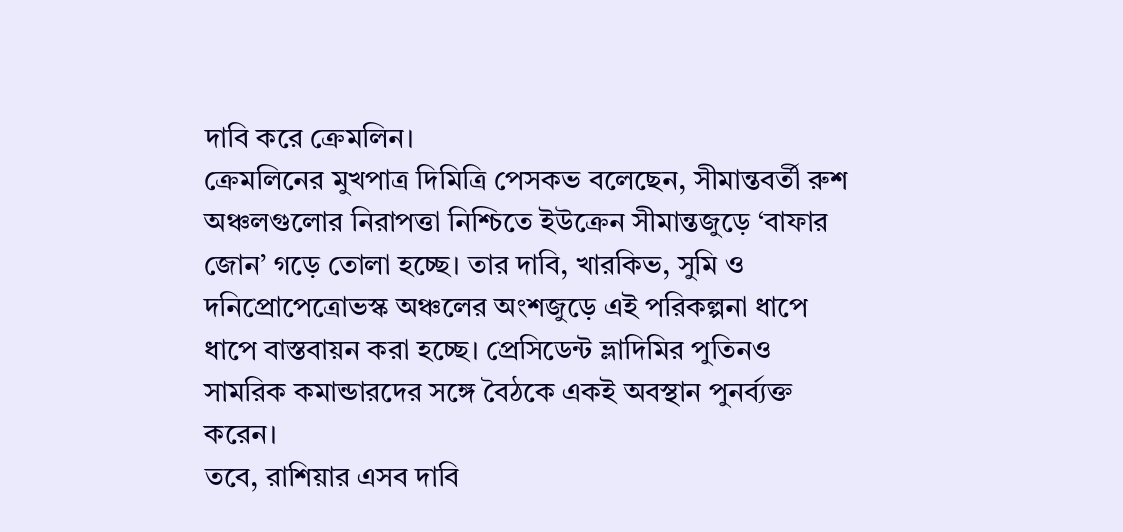দাবি করে ক্রেমলিন।
ক্রেমলিনের মুখপাত্র দিমিত্রি পেসকভ বলেছেন, সীমান্তবর্তী রুশ অঞ্চলগুলোর নিরাপত্তা নিশ্চিতে ইউক্রেন সীমান্তজুড়ে ‘বাফার জোন’ গড়ে তোলা হচ্ছে। তার দাবি, খারকিভ, সুমি ও দনিপ্রোপেত্রোভস্ক অঞ্চলের অংশজুড়ে এই পরিকল্পনা ধাপে ধাপে বাস্তবায়ন করা হচ্ছে। প্রেসিডেন্ট ভ্লাদিমির পুতিনও সামরিক কমান্ডারদের সঙ্গে বৈঠকে একই অবস্থান পুনর্ব্যক্ত করেন।
তবে, রাশিয়ার এসব দাবি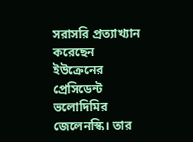সরাসরি প্রত্যাখ্যান করেছেন ইউক্রেনের প্রেসিডেন্ট ভলোদিমির জেলেনস্কি। তার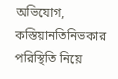অভিযোগ, কস্তিয়ানতিনিভকার পরিস্থিতি নিয়ে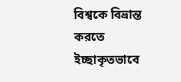বিশ্বকে বিভ্রান্ত করতে ইচ্ছাকৃতভাবে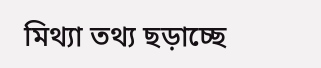মিথ্যা তথ্য ছড়াচ্ছে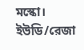মস্কো।
ইউডি/রেজা